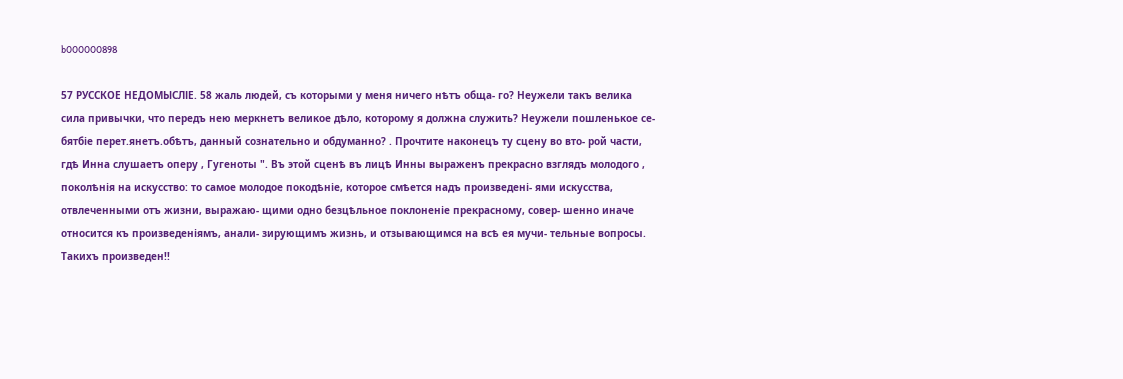b000000898

57 РУССКОЕ НЕДОМЫСЛІЕ. 58 жаль людей, съ которыми у меня ничего нѣтъ обща- го? Неужели такъ велика сила привычки, что передъ нею меркнетъ великое дѣло, которому я должна служить? Неужели пошленькое се- бятбіе перет.янетъ.обѣтъ, данный сознательно и обдуманно? . Прочтите наконецъ ту сцену во вто- рой части, гдѣ Инна слушаетъ оперу , Гугеноты ". Въ этой сценѣ въ лицѣ Инны выраженъ прекрасно взглядъ молодого , поколѣнія на искусство: то самое молодое покодѣніе, которое смѣется надъ произведені- ями искусства, отвлеченными отъ жизни, выражаю- щими одно безцѣльное поклоненіе прекрасному, совер- шенно иначе относится къ произведеніямъ, анали- зирующимъ жизнь, и отзывающимся на всѣ ея мучи- тельные вопросы. Такихъ произведен!!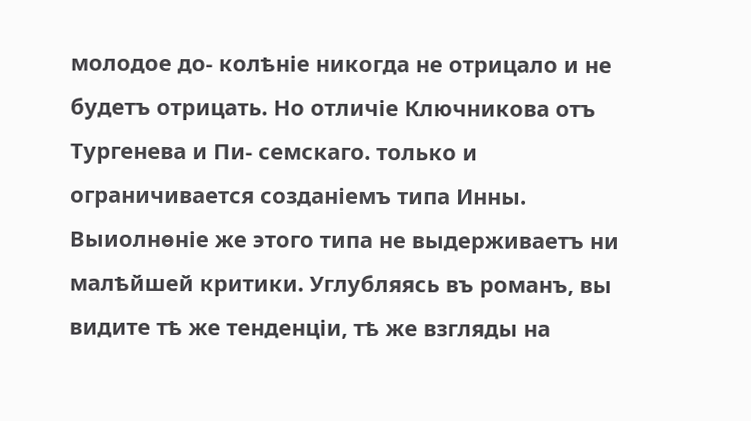молодое до- колѣніе никогда не отрицало и не будетъ отрицать. Но отличіе Ключникова отъ Тургенева и Пи- семскаго. только и ограничивается созданіемъ типа Инны. Выиолнѳніе же этого типа не выдерживаетъ ни малѣйшей критики. Углубляясь въ романъ, вы видите тѣ же тенденціи, тѣ же взгляды на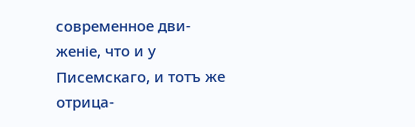современное дви- женіе, что и у Писемскаго, и тотъ же отрица-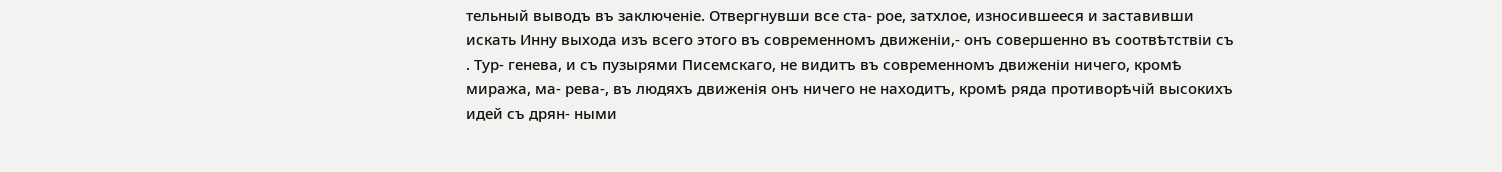тельный выводъ въ заключеніе. Отвергнувши все ста- рое, затхлое, износившееся и заставивши искать Инну выхода изъ всего этого въ современномъ движеніи,- онъ совершенно въ соотвѣтствіи съ . Тур- генева, и съ пузырями Писемскаго, не видитъ въ современномъ движеніи ничего, кромѣ миража, ма- рева-, въ людяхъ движенія онъ ничего не находитъ, кромѣ ряда противорѣчій высокихъ идей съ дрян- ными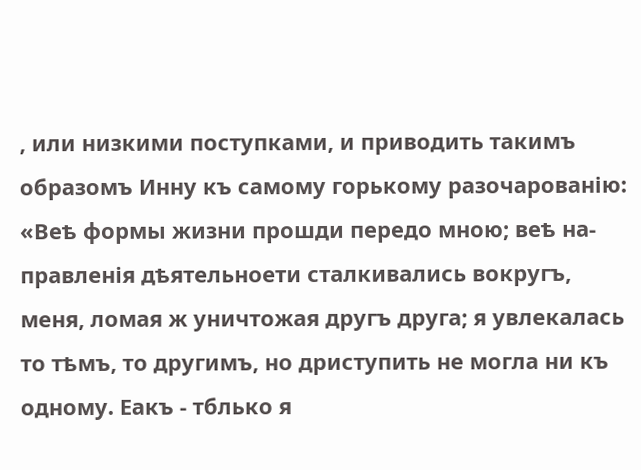, или низкими поступками, и приводить такимъ образомъ Инну къ самому горькому разочарованію: «Веѣ формы жизни прошди передо мною; веѣ на- правленія дѣятельноети сталкивались вокругъ, меня, ломая ж уничтожая другъ друга; я увлекалась то тѣмъ, то другимъ, но дриступить не могла ни къ одному. Еакъ - тблько я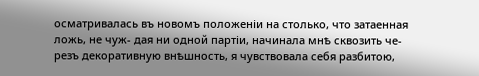осматривалась въ новомъ положеніи на столько, что затаенная ложь, не чуж- дая ни одной партіи, начинала мнѣ сквозить че- резъ декоративную внѣшность, я чувствовала себя разбитою,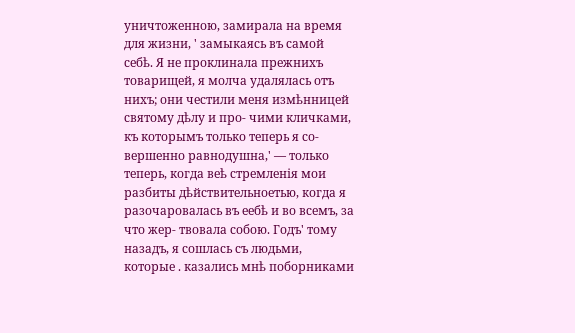уничтоженною, замирала на время для жизни, ' замыкаясь въ самой себѣ. Я не проклинала прежнихъ товарищей, я молча удалялась отъ нихъ; они честили меня измѣнницей святому дѣлу и про- чими кличками, къ которымъ только теперь я со- вершенно равнодушна,' — только теперь, когда веѣ стремленія мои разбиты дѣйствительноетью, когда я разочаровалась въ еебѣ и во всемъ, за что жер- твовала собою. Годъ' тому назадъ, я сошлась съ людьми, которые . казались мнѣ поборниками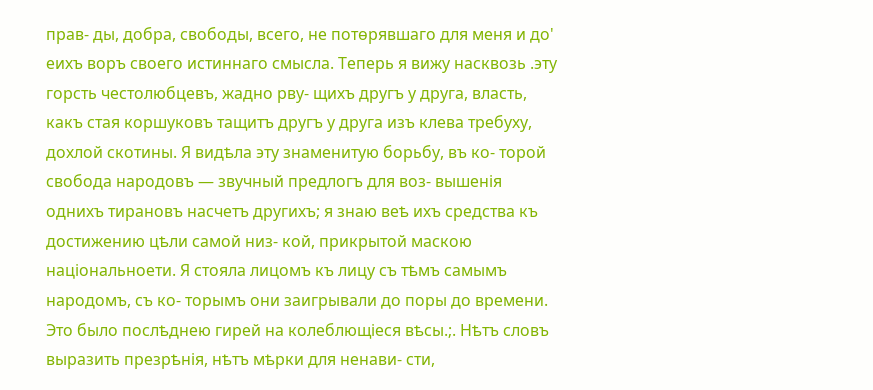прав- ды, добра, свободы, всего, не потѳрявшаго для меня и до' еихъ воръ своего истиннаго смысла. Теперь я вижу насквозь .эту горсть честолюбцевъ, жадно рву- щихъ другъ у друга, власть, какъ стая коршуковъ тащитъ другъ у друга изъ клева требуху, дохлой скотины. Я видѣла эту знаменитую борьбу, въ ко- торой свобода народовъ — звучный предлогъ для воз- вышенія однихъ тирановъ насчетъ другихъ; я знаю веѣ ихъ средства къ достижению цѣли самой низ- кой, прикрытой маскою національноети. Я стояла лицомъ къ лицу съ тѣмъ самымъ народомъ, съ ко- торымъ они заигрывали до поры до времени. Это было послѣднею гирей на колеблющіеся вѣсы.;. Нѣтъ словъ выразить презрѣнія, нѣтъ мѣрки для ненави- сти,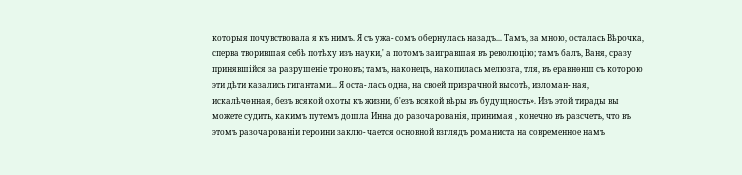которыя почувствовала я къ нимъ. Я съ ужа- сомъ обернулась назадъ... Тамъ, за мною, осталась Вѣрочка, сперва творившая себѣ потѣху изъ науки,' а потомъ заигравшая въ революцію; тамъ балъ, Ваня, сразу принявшійся за разрушеніе троновъ; тамъ, наконецъ, накопилась мелюзга, тля, въ еравнѳнш съ которою эти дѣти казались гигантами... Я оста- лась одна, на своей призрачной высотѣ, изломан- ная, искалѣчѳнная, безъ всякой охоты къ жизни, б'езъ всякой вѣры въ будущность». Изъ этой тирады вы можете судить, какимъ путемъ дошла Инна до разочарованія, принимая , конечно въ разсчетъ, что въ этомъ разочарованіи героини заклю- чается основной взглядъ романиста на современное намъ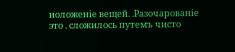иоложеніе вещей. .Разочарованіе это . сложилось путемъ чисто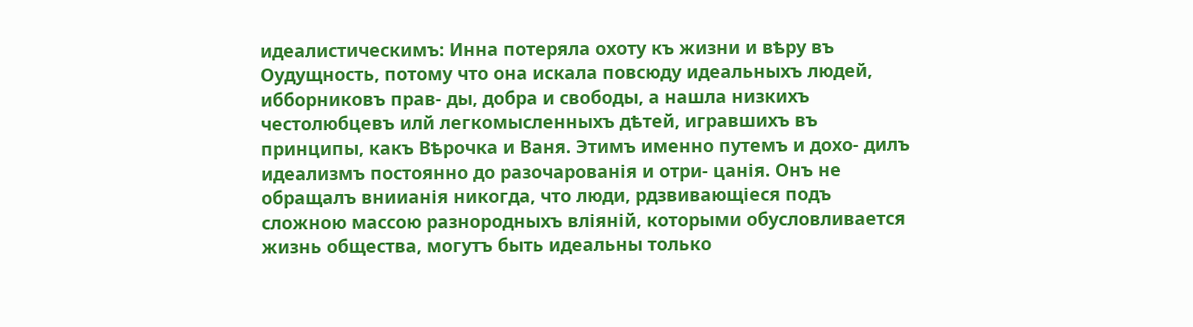идеалистическимъ: Инна потеряла охоту къ жизни и вѣру въ Оудущность, потому что она искала повсюду идеальныхъ людей, ибборниковъ прав- ды, добра и свободы, а нашла низкихъ честолюбцевъ илй легкомысленныхъ дѣтей, игравшихъ въ принципы, какъ Вѣрочка и Ваня. Этимъ именно путемъ и дохо- дилъ идеализмъ постоянно до разочарованія и отри- цанія. Онъ не обращалъ вниианія никогда, что люди, рдзвивающіеся подъ сложною массою разнородныхъ вліяній, которыми обусловливается жизнь общества, могутъ быть идеальны только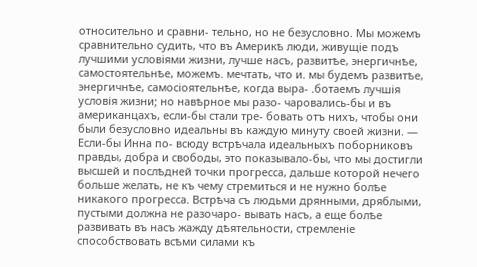относительно и сравни- тельно, но не безусловно. Мы можемъ сравнительно судить, что въ Америкѣ люди, живущіе подъ лучшими условіями жизни, лучше насъ, развитѣе, энергичнѣе, самостоятельнѣе, можемъ. мечтать, что и. мы будемъ развитѣе, энергичнѣе, самосіоятельнѣе, когда выра- .ботаемъ лучшія условія жизни; но навѣрное мы разо- чаровались-бы и въ американцахъ, если-бы стали тре- бовать отъ нихъ, чтобы они были безусловно идеальны въ каждую минуту своей жизни. — Если-бы Инна по- всюду встрѣчала идеальныхъ поборниковъ правды, добра и свободы, это показывало-бы, что мы достигли высшей и послѣдней точки прогресса, дальше которой нечего больше желать, не къ чему стремиться и не нужно болѣе никакого прогресса. Встрѣча съ людьми дрянными, дряблыми, пустыми должна не разочаро- вывать насъ, а еще болѣе развивать въ насъ жажду дѣятельности, стремленіе способствовать всѣми силами къ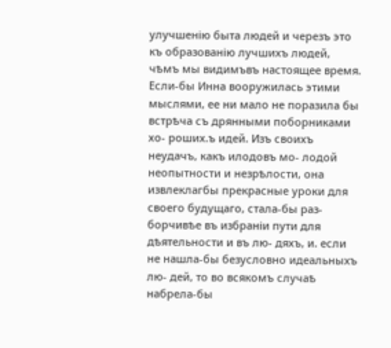улучшенію быта людей и черезъ это къ образованію лучшихъ людей, чѣмъ мы видимъвъ настоящее время. Если-бы Инна вооружилась этими мыслями, ее ни мало не поразила бы встрѣча съ дрянными поборниками хо- роших.ъ идей. Изъ своихъ неудачъ, какъ илодовъ мо- лодой неопытности и незрѣлости, она извлеклагбы прекрасные уроки для своего будущаго, стала-бы раз- борчивѣе въ избраніи пути для дѣятельности и въ лю- дяхъ, и. если не нашла-бы безусловно идеальныхъ лю- дей, то во всякомъ случаѣ набрела-бы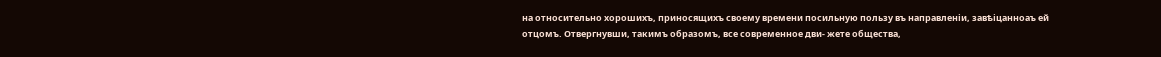на относительно хорошихъ, приносящихъ своему времени посильную пользу въ направленіи, завѣіцанноаъ ей отцомъ. Отвергнувши, такимъ образомъ, все современное дви- жете общества,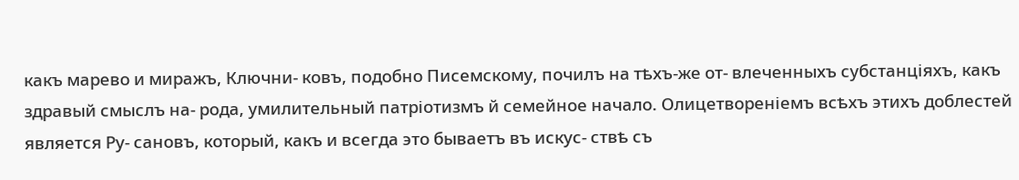какъ марево и миражъ, Ключни- ковъ, подобно Писемскому, почилъ на тѣхъ-же от- влеченныхъ субстанціяхъ, какъ здравый смыслъ на- рода, умилительный патріотизмъ й семейное начало. Олицетвореніемъ всѣхъ этихъ доблестей является Ру- сановъ, который, какъ и всегда это бываетъ въ искус- ствѣ съ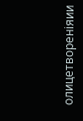олицетвореніяии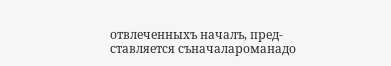отвлеченныхъ началъ, пред- ставляется съначалароманадо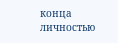конца личностью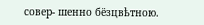совер- шенно бёзцвѣтною.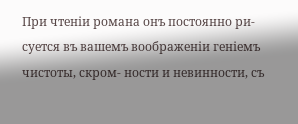При чтеніи романа онъ постоянно ри- суется въ вашемъ воображеніи геніемъ чистоты, скром- ности и невинности, съ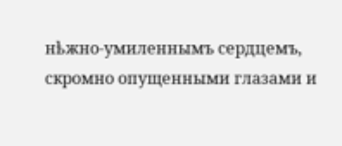нѣжно-умиленнымъ сердцемъ, скромно опущенными глазами и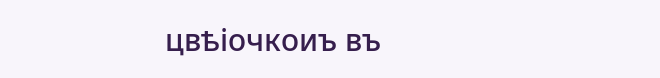цвѣіочкоиъ въ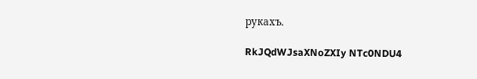рукахъ.

RkJQdWJsaXNoZXIy NTc0NDU4